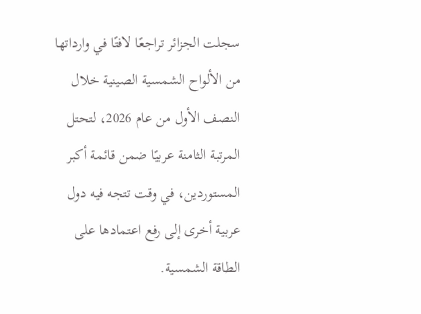سجلت الجزائر تراجعًا لافتًا في وارداتها من الألواح الشمسية الصينية خلال النصف الأول من عام 2026، لتحتل المرتبة الثامنة عربيًا ضمن قائمة أكبر المستوردين، في وقت تتجه فيه دول عربية أخرى إلى رفع اعتمادها على الطاقة الشمسية.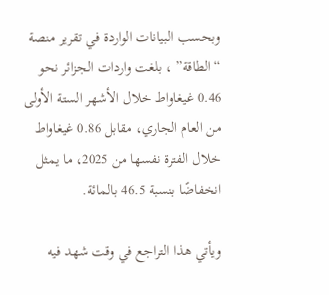وبحسب البيانات الواردة في تقرير منصة “الطاقة” ، بلغت واردات الجزائر نحو 0.46 غيغاواط خلال الأشهر الستة الأولى من العام الجاري، مقابل 0.86 غيغاواط خلال الفترة نفسها من 2025، ما يمثل انخفاضًا بنسبة 46.5 بالمائة.

ويأتي هذا التراجع في وقت شهد فيه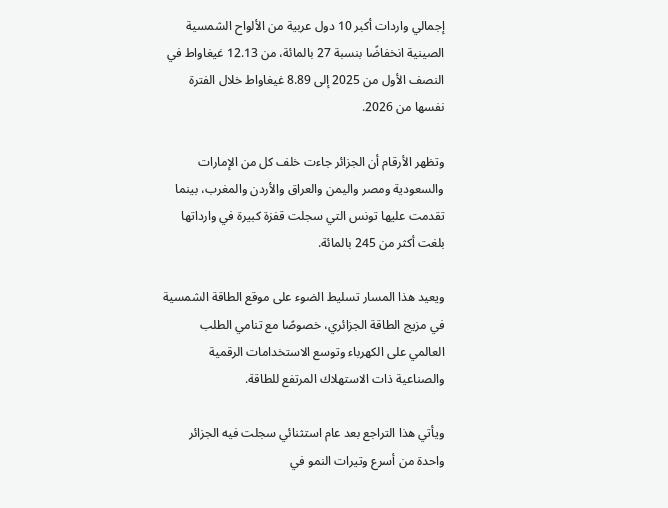إجمالي واردات أكبر 10 دول عربية من الألواح الشمسية الصينية انخفاضًا بنسبة 27 بالمائة، من 12.13 غيغاواط في النصف الأول من 2025 إلى 8.89 غيغاواط خلال الفترة نفسها من 2026.

وتظهر الأرقام أن الجزائر جاءت خلف كل من الإمارات والسعودية ومصر واليمن والعراق والأردن والمغرب، بينما تقدمت عليها تونس التي سجلت قفزة كبيرة في وارداتها بلغت أكثر من 245 بالمائة.

ويعيد هذا المسار تسليط الضوء على موقع الطاقة الشمسية في مزيج الطاقة الجزائري، خصوصًا مع تنامي الطلب العالمي على الكهرباء وتوسع الاستخدامات الرقمية والصناعية ذات الاستهلاك المرتفع للطاقة.

ويأتي هذا التراجع بعد عام استثنائي سجلت فيه الجزائر واحدة من أسرع وتيرات النمو في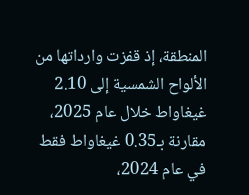المنطقة، إذ قفزت وارداتها من الألواح الشمسية إلى 2.10 غيغاواط خلال عام 2025، مقارنة بـ0.35 غيغاواط فقط في عام 2024،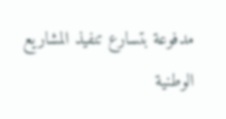مدفوعة بتسارع تنفيذ المشاريع الوطنية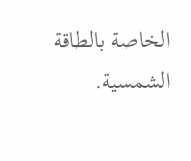الخاصة بالطاقة الشمسية.